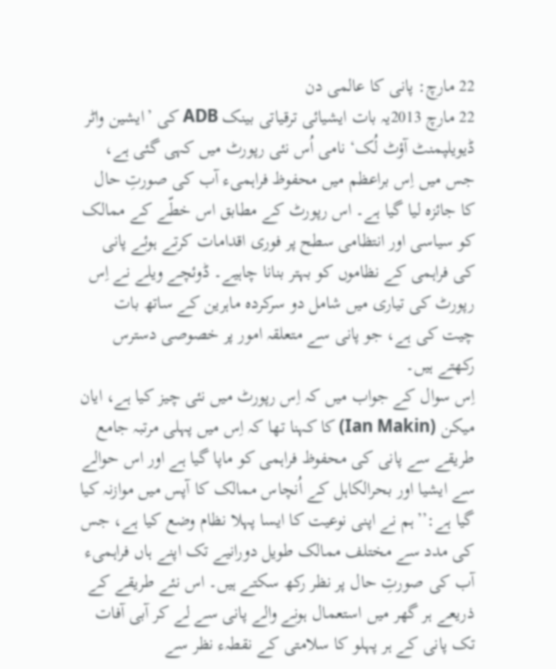22 مارچ: پانی کا عالمی دن
22 مارچ 2013یہ بات ایشیائی ترقیاتی بینک ADB کی ’ایشین واٹر ڈیویلپمنٹ آؤٹ لُک‘ نامی اُس نئی رپورٹ میں کہی گئی ہے، جس میں اِس براعظم میں محفوظ فراہمیء آب کی صورتِ حال کا جائزہ لیا گیا ہے۔ اس رپورٹ کے مطابق اس خطّے کے ممالک کو سیاسی اور انتظامی سطح پر فوری اقدامات کرتے ہوئے پانی کی فراہمی کے نظاموں کو بہتر بنانا چاہیے۔ ڈوئچے ویلے نے اِس رپورٹ کی تیاری میں شامل دو سرکردہ ماہرین کے ساتھ بات چیت کی ہے، جو پانی سے متعلقہ امور پر خصوصی دسترس رکھتے ہیں۔
اِس سوال کے جواب میں کہ اِس رپورٹ میں نئی چیز کیا ہے، ایان میکن (Ian Makin) کا کہنا تھا کہ اِس میں پہلی مرتبہ جامع طریقے سے پانی کی محفوظ فراہمی کو ماپا گیا ہے اور اس حوالے سے ایشیا اور بحرالکاہل کے اُنچاس ممالک کا آپس میں موازنہ کیا گیا ہے:’’ہم نے اپنی نوعیت کا ایسا پہلا نظام وضع کیا ہے، جس کی مدد سے مختلف ممالک طویل دورانیے تک اپنے ہاں فراہمیء آب کی صورتِ حال پر نظر رکھ سکتے ہیں۔ اس نئے طریقے کے ذریعے ہر گھر میں استعمال ہونے والے پانی سے لے کر آبی آفات تک پانی کے ہر پہلو کا سلامتی کے نقطہء نظر سے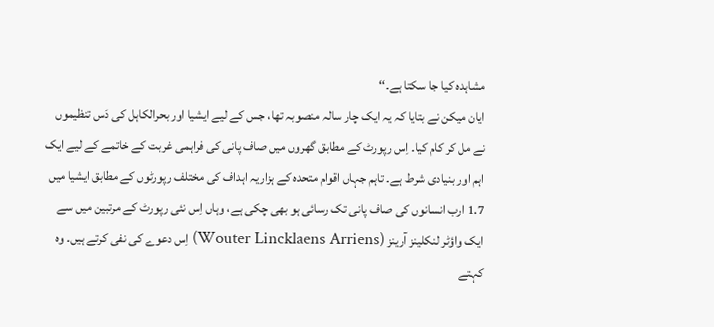مشاہدہ کیا جا سکتا ہے۔‘‘
ایان میکن نے بتایا کہ یہ ایک چار سالہ منصوبہ تھا، جس کے لیے ایشیا اور بحرالکاہل کی دَس تنظیموں نے مل کر کام کیا۔ اِس رپورٹ کے مطابق گھروں میں صاف پانی کی فراہمی غربت کے خاتمے کے لیے ایک اہم اور بنیادی شرط ہے۔ تاہم جہاں اقوام متحدہ کے ہزاریہ اہداف کی مختلف رپورٹوں کے مطابق ایشیا میں 1.7 ارب انسانوں کی صاف پانی تک رسائی ہو بھی چکی ہے، وہاں اِس نئی رپورٹ کے مرتبین میں سے ایک واؤٹر لنکلینز آرینز (Wouter Lincklaens Arriens) اِس دعوے کی نفی کرتے ہیں۔ وہ کہتے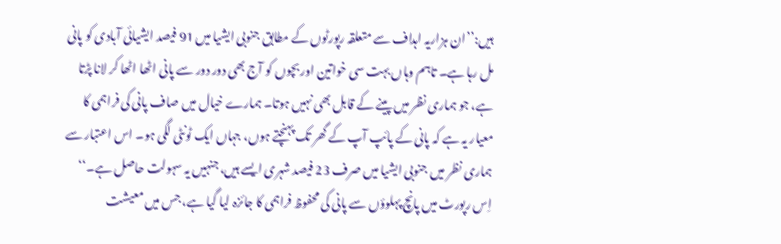ہیں:’’ان ہزاریہ اہداف سے متعلقہ رپورٹوں کے مطابق جنوبی ایشیا میں 91 فیصد ایشیائی آبادی کو پانی مل رہا ہے۔ تاہم وہاں بہت سی خواتین اور بچوں کو آج بھی دور دور سے پانی اٹھا اٹھا کر لانا پڑتا ہے، جو ہماری نظر میں پینے کے قابل بھی نہیں ہوتا۔ ہمارے خیال میں صاف پانی کی فراہمی کا معیار یہ ہے کہ پانی کے پائپ آپ کے گھر تک پہنچتے ہوں، جہاں ایک ٹونٹی لگی ہو۔ اس اعتبار سے ہماری نظر میں جنوبی ایشیا میں صرف 23 فیصد شہری ایسے ہیں، جنہیں یہ سہولت حاصل ہے۔‘‘
اِس رپورٹ میں پانچ پہلوؤں سے پانی کی محفوظ فراہمی کا جائزہ لیا گیا ہے، جس میں معیشت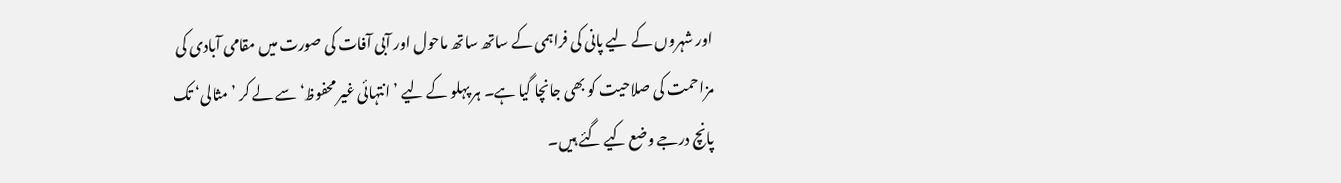اور شہروں کے لیے پانی کی فراہمی کے ساتھ ساتھ ماحول اور آبی آفات کی صورت میں مقامی آبادی کی مزاحمت کی صلاحیت کو بھی جانچا گیا ہے۔ ہر پہلو کے لیے ’انتہائی غیر محفوظ‘ سے لے کر ’مثالی‘ تک پانچ درجے وضع کیے گئے ہیں۔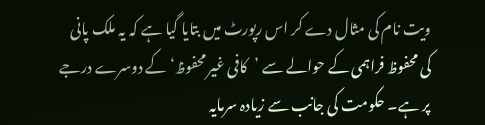ویت نام کی مثال دے کر اس رپورٹ میں بتایا گیا ہے کہ یہ ملک پانی کی محفوظ فراہمی کے حوالے سے ’کافی غیر محفوظ‘ کے دوسرے درجے پر ہے۔ حکومت کی جانب سے زیادہ سرمایہ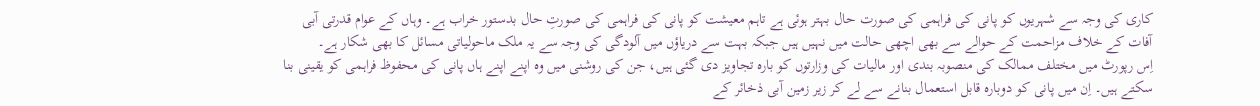کاری کی وجہ سے شہریوں کو پانی کی فراہمی کی صورت حال بہتر ہوئی ہے تاہم معیشت کو پانی کی فراہمی کی صورتِ حال بدستور خراب ہے۔ وہاں کے عوام قدرتی آبی آفات کے خلاف مزاحمت کے حوالے سے بھی اچھی حالت میں نہیں ہیں جبکہ بہت سے دریاؤں میں آلودگی کی وجہ سے یہ ملک ماحولیاتی مسائل کا بھی شکار ہے۔
اِس رپورٹ میں مختلف ممالک کی منصوبہ بندی اور مالیات کی وزارتوں کو بارہ تجاویز دی گئی ہیں، جن کی روشنی میں وہ اپنے اپنے ہاں پانی کی محفوظ فراہمی کو یقینی بنا سکتے ہیں۔ اِن میں پانی کو دوبارہ قابل استعمال بنانے سے لے کر زیر زمین آبی ذخائر کے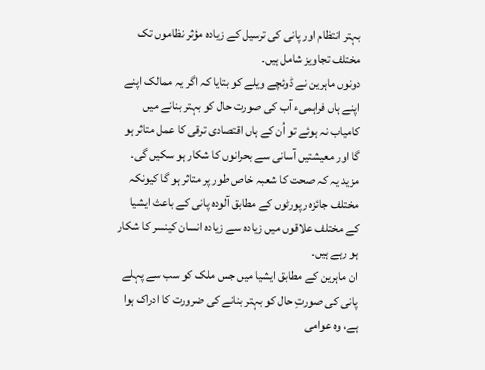بہتر انتظام اور پانی کی ترسیل کے زیادہ مؤثر نظاموں تک مختلف تجاویز شامل ہیں۔
دونوں ماہرین نے ڈوئچے ویلے کو بتایا کہ اگر یہ ممالک اپنے اپنے ہاں فراہمیء آب کی صورت حال کو بہتر بنانے میں کامیاب نہ ہوئے تو اُن کے ہاں اقتصادی ترقی کا عمل متاثر ہو گا اور معیشتیں آسانی سے بحرانوں کا شکار ہو سکیں گی۔ مزید یہ کہ صحت کا شعبہ خاص طور پر متاثر ہو گا کیونکہ مختلف جائزہ رپورٹوں کے مطابق آلودہ پانی کے باعث ایشیا کے مختلف علاقوں میں زیادہ سے زیادہ انسان کینسر کا شکار ہو رہے ہیں۔
ان ماہرین کے مطابق ایشیا میں جس ملک کو سب سے پہلے پانی کی صورتِ حال کو بہتر بنانے کی ضرورت کا ادراک ہوا ہے، وہ عوامی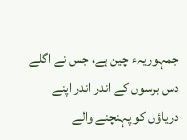جمہوریہء چین ہے، جس نے اگلے دس برسوں کے اندر اندر اپنے دریاؤں کو پہنچنے والے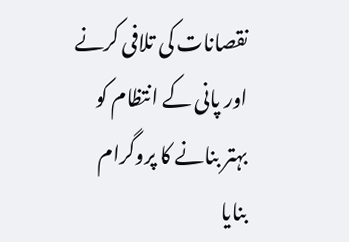نقصانات کی تلافی کرنے اور پانی کے انتظام کو بہتر بنانے کا پروگرام بنایا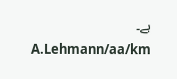ہے۔
A.Lehmann/aa/km